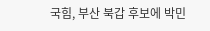국힘, 부산 북갑 후보에 박민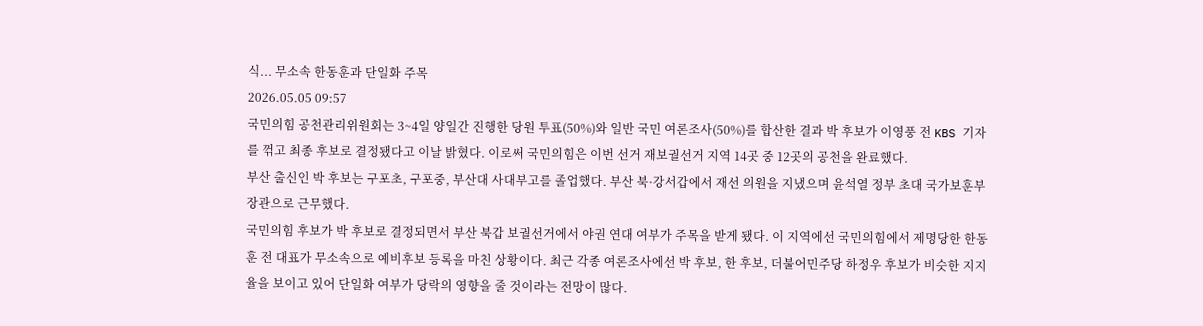식... 무소속 한동훈과 단일화 주목
2026.05.05 09:57
국민의힘 공천관리위원회는 3~4일 양일간 진행한 당원 투표(50%)와 일반 국민 여론조사(50%)를 합산한 결과 박 후보가 이영풍 전 KBS 기자를 꺾고 최종 후보로 결정됐다고 이날 밝혔다. 이로써 국민의힘은 이번 선거 재보궐선거 지역 14곳 중 12곳의 공천을 완료했다.
부산 출신인 박 후보는 구포초, 구포중, 부산대 사대부고를 졸업했다. 부산 북·강서갑에서 재선 의원을 지냈으며 윤석열 정부 초대 국가보훈부 장관으로 근무했다.
국민의힘 후보가 박 후보로 결정되면서 부산 북갑 보궐선거에서 야권 연대 여부가 주목을 받게 됐다. 이 지역에선 국민의힘에서 제명당한 한동훈 전 대표가 무소속으로 예비후보 등록을 마친 상황이다. 최근 각종 여론조사에선 박 후보, 한 후보, 더불어민주당 하정우 후보가 비슷한 지지율을 보이고 있어 단일화 여부가 당락의 영향을 줄 것이라는 전망이 많다.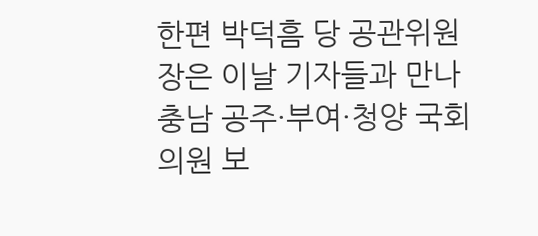한편 박덕흠 당 공관위원장은 이날 기자들과 만나 충남 공주·부여·청양 국회의원 보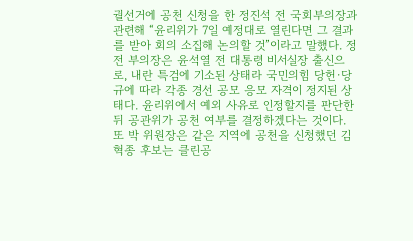궐선거에 공천 신청을 한 정진석 전 국회부의장과 관련해 “윤리위가 7일 예정대로 열린다면 그 결과를 받아 회의 소집해 논의할 것”이라고 말했다. 정 전 부의장은 윤석열 전 대통령 비서실장 출신으로, 내란 특검에 기소된 상태라 국민의힘 당헌·당규에 따라 각종 경선 공모 응모 자격이 정지된 상태다. 윤리위에서 예외 사유로 인정할지를 판단한 뒤 공관위가 공천 여부를 결정하겠다는 것이다.
또 박 위원장은 같은 지역에 공천을 신청했던 김혁종 후보는 클린공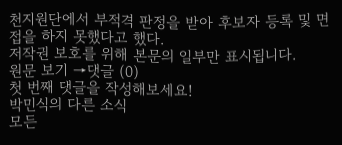천지원단에서 부적격 판정을 받아 후보자 등록 및 면접을 하지 못했다고 했다.
저작권 보호를 위해 본문의 일부만 표시됩니다.
원문 보기 →댓글 (0)
첫 번째 댓글을 작성해보세요!
박민식의 다른 소식
모든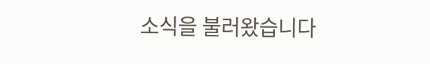소식을 불러왔습니다